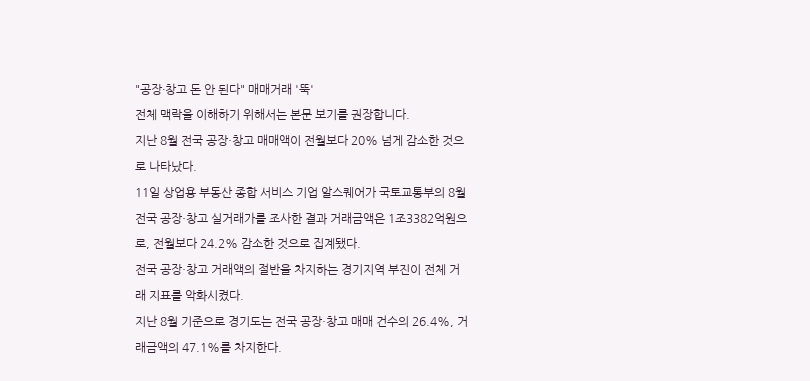"공장·창고 돈 안 된다" 매매거래 '뚝'
전체 맥락을 이해하기 위해서는 본문 보기를 권장합니다.
지난 8월 전국 공장∙창고 매매액이 전월보다 20% 넘게 감소한 것으로 나타났다.
11일 상업용 부동산 종합 서비스 기업 알스퀘어가 국토교통부의 8월 전국 공장∙창고 실거래가를 조사한 결과 거래금액은 1조3382억원으로, 전월보다 24.2% 감소한 것으로 집계됐다.
전국 공장∙창고 거래액의 절반을 차지하는 경기지역 부진이 전체 거래 지표를 악화시켰다.
지난 8월 기준으로 경기도는 전국 공장∙창고 매매 건수의 26.4%, 거래금액의 47.1%를 차지한다.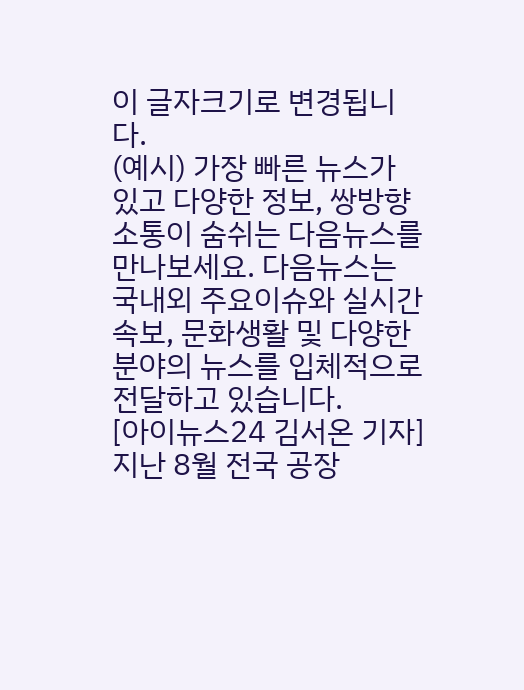이 글자크기로 변경됩니다.
(예시) 가장 빠른 뉴스가 있고 다양한 정보, 쌍방향 소통이 숨쉬는 다음뉴스를 만나보세요. 다음뉴스는 국내외 주요이슈와 실시간 속보, 문화생활 및 다양한 분야의 뉴스를 입체적으로 전달하고 있습니다.
[아이뉴스24 김서온 기자] 지난 8월 전국 공장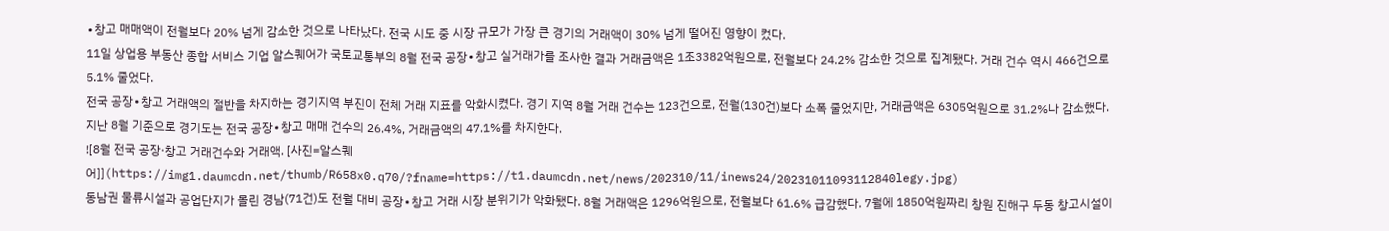∙창고 매매액이 전월보다 20% 넘게 감소한 것으로 나타났다. 전국 시도 중 시장 규모가 가장 큰 경기의 거래액이 30% 넘게 떨어진 영향이 컸다.
11일 상업용 부동산 종합 서비스 기업 알스퀘어가 국토교통부의 8월 전국 공장∙창고 실거래가를 조사한 결과 거래금액은 1조3382억원으로, 전월보다 24.2% 감소한 것으로 집계됐다. 거래 건수 역시 466건으로 5.1% 줄었다.
전국 공장∙창고 거래액의 절반을 차지하는 경기지역 부진이 전체 거래 지표를 악화시켰다. 경기 지역 8월 거래 건수는 123건으로, 전월(130건)보다 소폭 줄었지만, 거래금액은 6305억원으로 31.2%나 감소했다. 지난 8월 기준으로 경기도는 전국 공장∙창고 매매 건수의 26.4%, 거래금액의 47.1%를 차지한다.
![8월 전국 공장·창고 거래건수와 거래액. [사진=알스퀘어]](https://img1.daumcdn.net/thumb/R658x0.q70/?fname=https://t1.daumcdn.net/news/202310/11/inews24/20231011093112840legy.jpg)
동남권 물류시설과 공업단지가 몰린 경남(71건)도 전월 대비 공장∙창고 거래 시장 분위기가 악화됐다. 8월 거래액은 1296억원으로, 전월보다 61.6% 급감했다. 7월에 1850억원짜리 창원 진해구 두동 창고시설이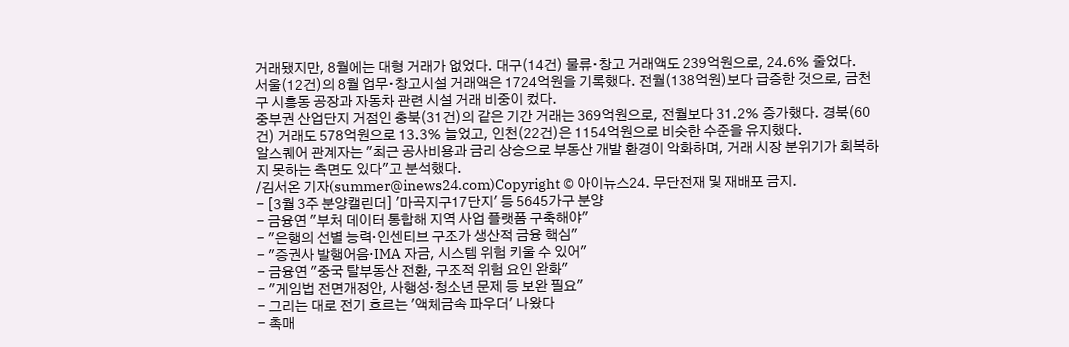거래됐지만, 8월에는 대형 거래가 없었다. 대구(14건) 물류∙창고 거래액도 239억원으로, 24.6% 줄었다.
서울(12건)의 8월 업무∙창고시설 거래액은 1724억원을 기록했다. 전월(138억원)보다 급증한 것으로, 금천구 시흥동 공장과 자동차 관련 시설 거래 비중이 컸다.
중부권 산업단지 거점인 충북(31건)의 같은 기간 거래는 369억원으로, 전월보다 31.2% 증가했다. 경북(60건) 거래도 578억원으로 13.3% 늘었고, 인천(22건)은 1154억원으로 비슷한 수준을 유지했다.
알스퀘어 관계자는 "최근 공사비용과 금리 상승으로 부동산 개발 환경이 악화하며, 거래 시장 분위기가 회복하지 못하는 측면도 있다"고 분석했다.
/김서온 기자(summer@inews24.com)Copyright © 아이뉴스24. 무단전재 및 재배포 금지.
- [3월 3주 분양캘린더] '마곡지구17단지' 등 5645가구 분양
- 금융연 "부처 데이터 통합해 지역 사업 플랫폼 구축해야"
- "은행의 선별 능력·인센티브 구조가 생산적 금융 핵심"
- "증권사 발행어음·IMA 자금, 시스템 위험 키울 수 있어"
- 금융연 "중국 탈부동산 전환, 구조적 위험 요인 완화"
- "게임법 전면개정안, 사행성·청소년 문제 등 보완 필요"
- 그리는 대로 전기 흐르는 '액체금속 파우더' 나왔다
- 촉매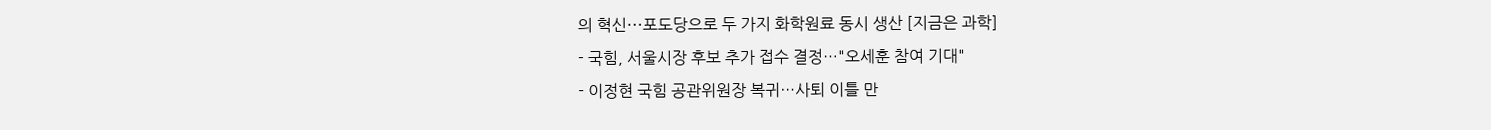의 혁신⋯포도당으로 두 가지 화학원료 동시 생산 [지금은 과학]
- 국힘, 서울시장 후보 추가 접수 결정…"오세훈 참여 기대"
- 이정현 국힘 공관위원장 복귀…사퇴 이틀 만